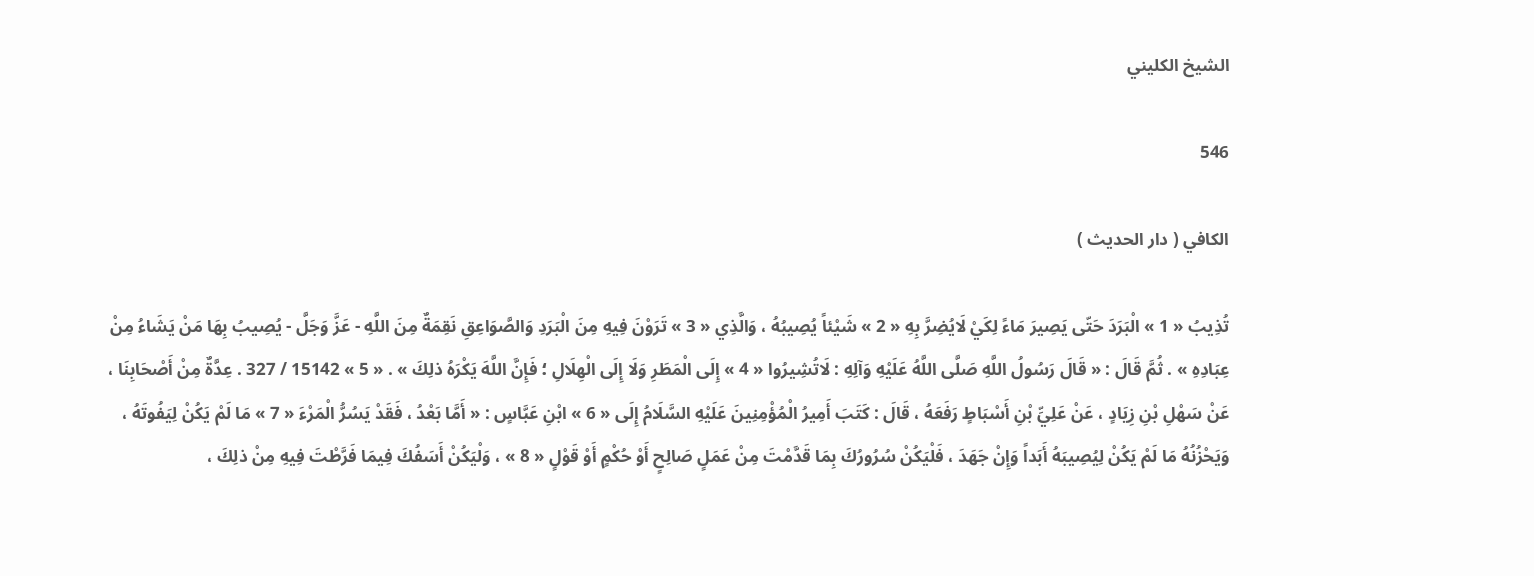الشيخ الكليني

546

الكافي ( دار الحديث )

تُذِيبُ « 1 » الْبَرَدَ حَتّى يَصِيرَ مَاءً لِكَيْ لَايُضِرَّ بِهِ « 2 » شَيْئاً يُصِيبُهُ ، وَالَّذِي « 3 » تَرَوْنَ فِيهِ مِنَ الْبَرَدِ وَالصَّوَاعِقِ نَقِمَةٌ مِنَ اللَّهِ - عَزَّ وَجَلَّ - يُصِيبُ بِهَا مَنْ يَشَاءُ مِنْ عِبَادِهِ » . ثُمَّ قَالَ : « قَالَ رَسُولُ اللَّهِ صَلَّى اللَّهُ عَلَيْهِ وَآلِهِ : لَاتُشِيرُوا « 4 » إِلَى الْمَطَرِ وَلَا إِلَى الْهِلَالِ ؛ فَإِنَّ اللَّهَ يَكْرَهُ ذلِكَ » . « 5 » 15142 / 327 . عِدَّةٌ مِنْ أَصْحَابِنَا ، عَنْ سَهْلِ بْنِ زِيَادٍ ، عَنْ عَلِيِّ بْنِ أَسْبَاطٍ رَفَعَهُ ، قَالَ : كَتَبَ أَمِيرُ الْمُؤْمِنِينَ عَلَيْهِ السَّلَامُ إِلَى « 6 » ابْنِ عَبَّاسٍ : « أَمَّا بَعْدُ ، فَقَدْ يَسُرُّ الْمَرْءَ « 7 » مَا لَمْ يَكُنْ لِيَفُوتَهُ ، وَيَحْزُنُهُ مَا لَمْ يَكُنْ لِيُصِيبَهُ أَبَداً وَإِنْ جَهَدَ ، فَلْيَكُنْ سُرُورُكَ بِمَا قَدَّمْتَ مِنْ عَمَلٍ صَالِحٍ أَوْ حُكْمٍ أَوْ قَوْلٍ « 8 » ، وَلْيَكُنْ أَسَفُكَ فِيمَا فَرَّطْتَ فِيهِ مِنْ ذلِكَ ،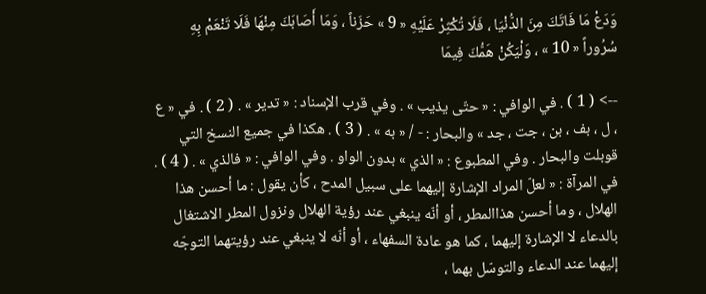وَدَعْ مَا فَاتَكَ مِنَ الدُّنْيَا ، فَلَا تُكْثِرْ عَلَيْهِ « 9 » حَزَناً ، وَمَا أَصَابَكَ مِنْهَا فَلَا تَنْعَمْ بِهِ سُرُوراً « 10 » ، وَلْيَكُنْ هَمُّكَ فِيمَا

--> ( 1 ) . في الوافي : « حتّى يذيب » . وفي قرب الإسناد : « تدير » . ( 2 ) . في « ع ، ل ، بف ، بن ، جت ، جد » والبحار : - / « به » . ( 3 ) . هكذا في جميع النسخ التي قوبلت والبحار . وفي المطبوع : « الذي » بدون الواو . وفي الوافي : « فالذي » . ( 4 ) . في المرآة : « لعلّ المراد الإشارة إليهما على سبيل المدح ، كأن يقول : ما أحسن هذا الهلال ، وما أحسن هذاالمطر ، أو أنّه ينبغي عند رؤية الهلال ونزول المطر الاشتغال بالدعاء لا الإشارة إليهما ، كما هو عادة السفهاء ، أو أنّه لا ينبغي عند رؤيتهما التوجّه إليهما عند الدعاء والتوسّل بهما ،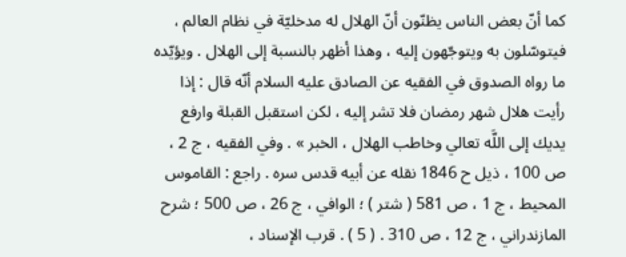كما أنّ بعض الناس يظنّون أنّ الهلال له مدخليّة في نظام العالم ، فيتوسّلون به ويتوجّهون إليه ، وهذا أظهر بالنسبة إلى الهلال . ويؤيّده ما رواه الصدوق في الفقيه عن الصادق عليه السلام أنّه قال : إذا رأيت هلال شهر رمضان فلا تشر إليه ، لكن استقبل القبلة وارفع يديك إلى اللَّه تعالي وخاطب الهلال ، الخبر » . وفي الفقيه ، ج 2 ، ص 100 ، ذيل ح 1846 نقله عن أبيه قدس سره . راجع : القاموس المحيط ، ج 1 ، ص 581 ( شتر ) ؛ الوافي ، ج 26 ، ص 500 ؛ شرح المازندراني ، ج 12 ، ص 310 . ( 5 ) . قرب الإسناد ،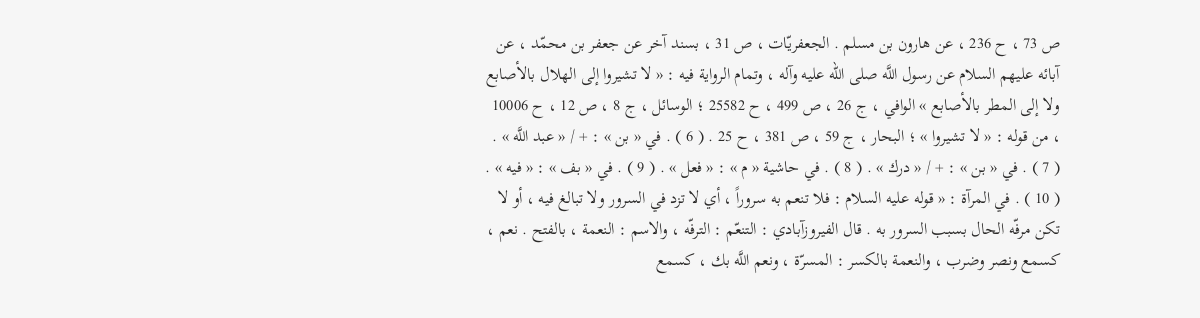ص 73 ، ح 236 ، عن هارون بن مسلم . الجعفريّات ، ص 31 ، بسند آخر عن جعفر بن محمّد ، عن آبائه عليهم السلام عن رسول اللَّه صلى الله عليه وآله ، وتمام الرواية فيه : « لا تشيروا إلى الهلال بالأصابع ولا إلى المطر بالأصابع » الوافي ، ج 26 ، ص 499 ، ح 25582 ؛ الوسائل ، ج 8 ، ص 12 ، ح 10006 ، من قوله : « لا تشيروا » ؛ البحار ، ج 59 ، ص 381 ، ح 25 . ( 6 ) . في « بن » : + / « عبد اللَّه » . ( 7 ) . في « بن » : + / « درك » . ( 8 ) . في حاشية « م » : « فعل » . ( 9 ) . في « بف » : « فيه » . ( 10 ) . في المرآة : « قوله عليه السلام : فلا تنعم به سروراً ، أي لا تزد في السرور ولا تبالغ فيه ، أو لا تكن مرفّه الحال بسبب السرور به . قال الفيروزآبادي : التنعّم : الترفّه ، والاسم : النعمة ، بالفتح . نعم ، كسمع ونصر وضرب ، والنعمة بالكسر : المسرّة ، ونعم اللَّه بك ، كسمع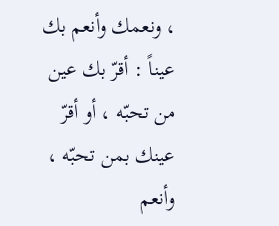، ونعمك وأنعم بك عيناً : أقرّ بك عين من تحبّه ، أو أقرّ عينك بمن تحبّه ، وأنعم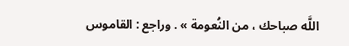اللَّه صباحك ، من النُعومة » . وراجع : القاموس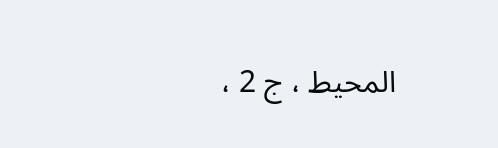المحيط ، ج 2 ،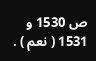ص 1530 و 1531 ( نعم ) .